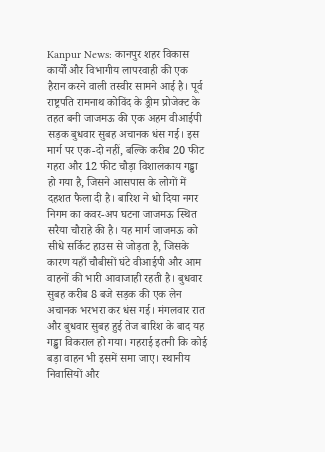Kanpur News: कानपुर शहर विकास कार्यों और विभागीय लापरवाही की एक हैरान करने वाली तस्वीर सामने आई है। पूर्व राष्ट्रपति रामनाथ कोविंद के ड्रीम प्रोजेक्ट के तहत बनी जाजमऊ की एक अहम वीआईपी सड़क बुधवार सुबह अचानक धंस गई। इस मार्ग पर एक-दो नहीं, बल्कि करीब 20 फीट गहरा और 12 फीट चौड़ा विशालकाय गड्ढा हो गया है, जिसने आसपास के लोगों में दहशत फैला दी है। बारिश ने धो दिया नगर निगम का कवर-अप घटना जाजमऊ स्थित सरैया चौराहे की है। यह मार्ग जाजमऊ को सीधे सर्किट हाउस से जोड़ता है, जिसके कारण यहाँ चौबीसों घंटे वीआईपी और आम वाहनों की भारी आवाजाही रहती है। बुधवार सुबह करीब 8 बजे सड़क की एक लेन अचानक भरभरा कर धंस गई। मंगलवार रात और बुधवार सुबह हुई तेज बारिश के बाद यह गड्ढा विकराल हो गया। गहराई इतनी कि कोई बड़ा वाहन भी इसमें समा जाए। स्थानीय निवासियों और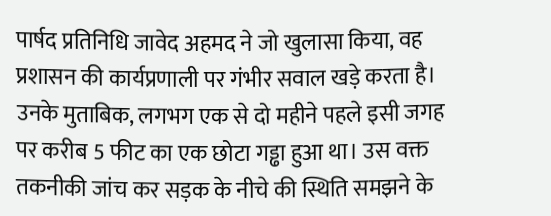पार्षद प्रतिनिधि जावेद अहमद ने जो खुलासा किया, वह प्रशासन की कार्यप्रणाली पर गंभीर सवाल खड़े करता है। उनके मुताबिक, लगभग एक से दो महीने पहले इसी जगह पर करीब 5 फीट का एक छोटा गड्ढा हुआ था। उस वक्त तकनीकी जांच कर सड़क के नीचे की स्थिति समझने के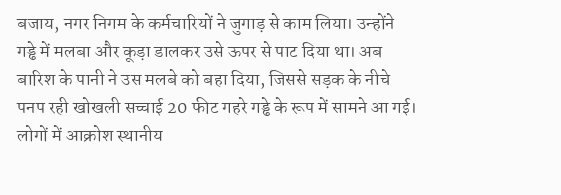बजाय, नगर निगम के कर्मचारियों ने जुगाड़ से काम लिया। उन्होंने गड्ढे में मलबा और कूड़ा डालकर उसे ऊपर से पाट दिया था। अब बारिश के पानी ने उस मलबे को बहा दिया, जिससे सड़क के नीचे पनप रही खोखली सच्चाई 20 फीट गहरे गड्ढे के रूप में सामने आ गई। लोगों में आक्रोश स्थानीय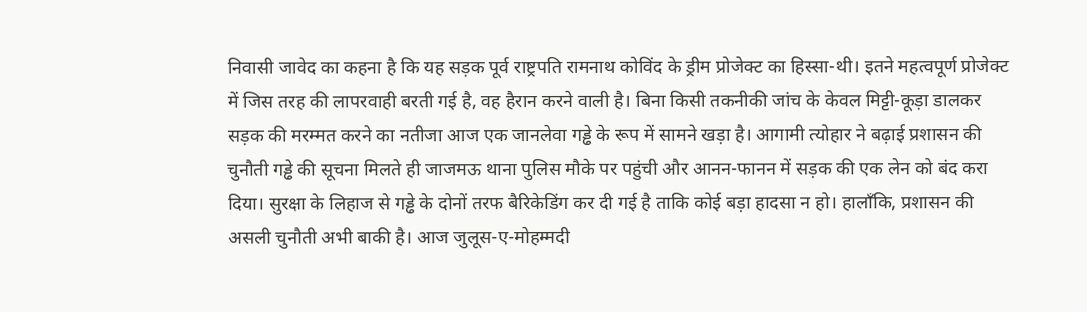निवासी जावेद का कहना है कि यह सड़क पूर्व राष्ट्रपति रामनाथ कोविंद के ड्रीम प्रोजेक्ट का हिस्सा-थी। इतने महत्वपूर्ण प्रोजेक्ट में जिस तरह की लापरवाही बरती गई है, वह हैरान करने वाली है। बिना किसी तकनीकी जांच के केवल मिट्टी-कूड़ा डालकर सड़क की मरम्मत करने का नतीजा आज एक जानलेवा गड्ढे के रूप में सामने खड़ा है। आगामी त्योहार ने बढ़ाई प्रशासन की चुनौती गड्ढे की सूचना मिलते ही जाजमऊ थाना पुलिस मौके पर पहुंची और आनन-फानन में सड़क की एक लेन को बंद करा दिया। सुरक्षा के लिहाज से गड्ढे के दोनों तरफ बैरिकेडिंग कर दी गई है ताकि कोई बड़ा हादसा न हो। हालाँकि, प्रशासन की असली चुनौती अभी बाकी है। आज जुलूस-ए-मोहम्मदी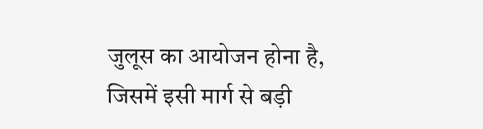जुलूस का आयोजन होना है, जिसमें इसी मार्ग से बड़ी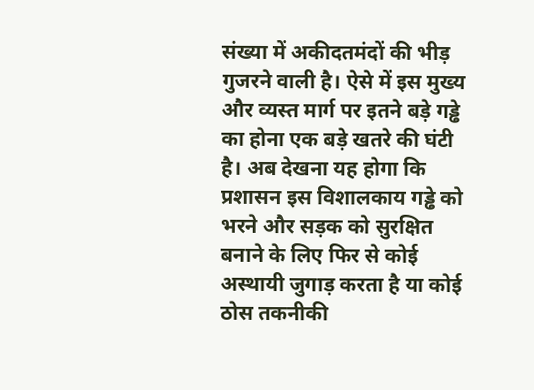संख्या में अकीदतमंदों की भीड़ गुजरने वाली है। ऐसे में इस मुख्य और व्यस्त मार्ग पर इतने बड़े गड्ढे का होना एक बड़े खतरे की घंटी है। अब देखना यह होगा कि प्रशासन इस विशालकाय गड्ढे को भरने और सड़क को सुरक्षित बनाने के लिए फिर से कोई अस्थायी जुगाड़ करता है या कोई ठोस तकनीकी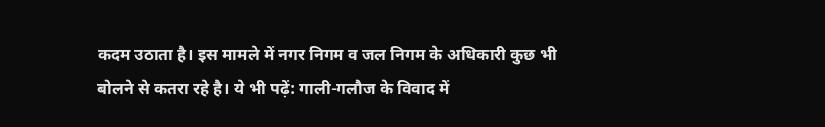कदम उठाता है। इस मामले में नगर निगम व जल निगम के अधिकारी कुछ भी बोलने से कतरा रहे है। ये भी पढ़ें: गाली-गलौज के विवाद में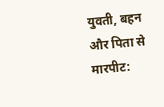युवती, बहन और पिता से मारपीट: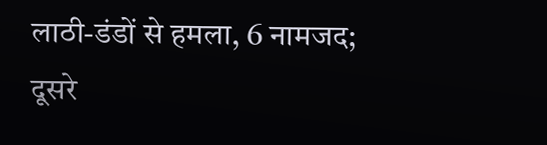लाठी-डंडों से हमला, 6 नामजद; दूसरे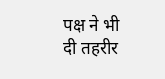पक्ष ने भी दी तहरीर